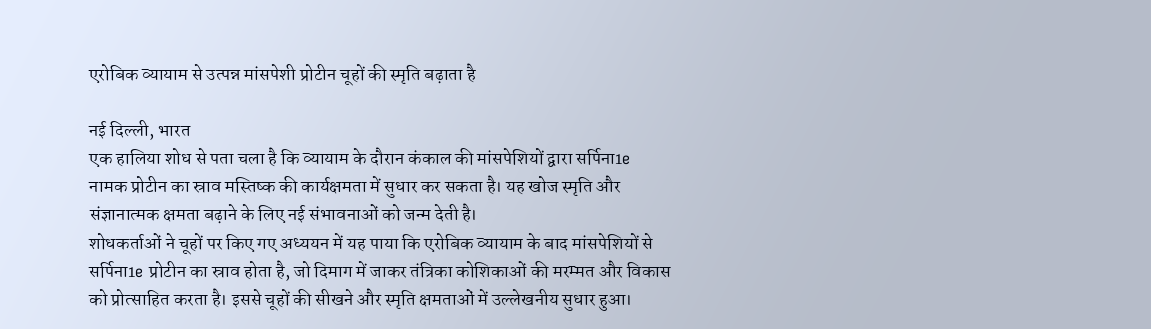एरोबिक व्यायाम से उत्पन्न मांसपेशी प्रोटीन चूहों की स्मृति बढ़ाता है

नई दिल्ली, भारत
एक हालिया शोध से पता चला है कि व्यायाम के दौरान कंकाल की मांसपेशियों द्वारा सर्पिना1e नामक प्रोटीन का स्राव मस्तिष्क की कार्यक्षमता में सुधार कर सकता है। यह खोज स्मृति और संज्ञानात्मक क्षमता बढ़ाने के लिए नई संभावनाओं को जन्म देती है।
शोधकर्ताओं ने चूहों पर किए गए अध्ययन में यह पाया कि एरोबिक व्यायाम के बाद मांसपेशियों से सर्पिना1e प्रोटीन का स्राव होता है, जो दिमाग में जाकर तंत्रिका कोशिकाओं की मरम्मत और विकास को प्रोत्साहित करता है। इससे चूहों की सीखने और स्मृति क्षमताओं में उल्लेखनीय सुधार हुआ।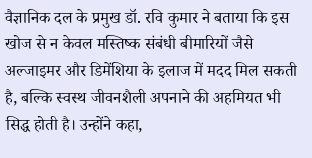वैज्ञानिक दल के प्रमुख डॉ. रवि कुमार ने बताया कि इस खोज से न केवल मस्तिष्क संबंधी बीमारियों जैसे अल्जाइमर और डिमेंशिया के इलाज में मदद मिल सकती है, बल्कि स्वस्थ जीवनशैली अपनाने की अहमियत भी सिद्ध होती है। उन्होंने कहा,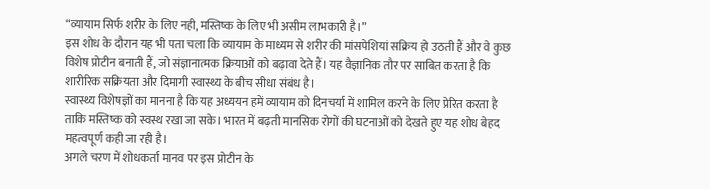“व्यायाम सिर्फ शरीर के लिए नही, मस्तिष्क के लिए भी असीम लाभकारी है।”
इस शोध के दौरान यह भी पता चला कि व्यायाम के माध्यम से शरीर की मांसपेशियां सक्रिय हो उठती हैं और वे कुछ विशेष प्रोटीन बनाती हैं, जो संज्ञानात्मक क्रियाओं को बढ़ावा देते हैं। यह वैज्ञानिक तौर पर साबित करता है कि शारीरिक सक्रियता और दिमागी स्वास्थ्य के बीच सीधा संबंध है।
स्वास्थ्य विशेषज्ञों का मानना है कि यह अध्ययन हमें व्यायाम को दिनचर्या में शामिल करने के लिए प्रेरित करता है ताकि मस्तिष्क को स्वस्थ रखा जा सके। भारत में बढ़ती मानसिक रोगों की घटनाओं को देखते हुए यह शोध बेहद महत्वपूर्ण कही जा रही है।
अगले चरण में शोधकर्ता मानव पर इस प्रोटीन के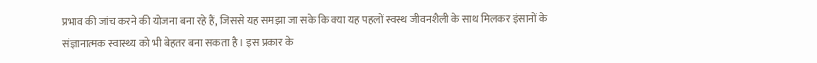प्रभाव की जांच करने की योजना बना रहे हैं, जिससे यह समझा जा सके कि क्या यह पहलों स्वस्थ जीवनशैली के साथ मिलकर इंसानों के संज्ञानात्मक स्वास्थ्य को भी बेहतर बना सकता है। इस प्रकार के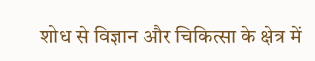शोध से विज्ञान और चिकित्सा के क्षेत्र में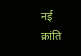नई क्रांति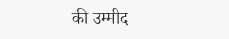की उम्मीद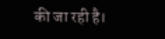की जा रही है।